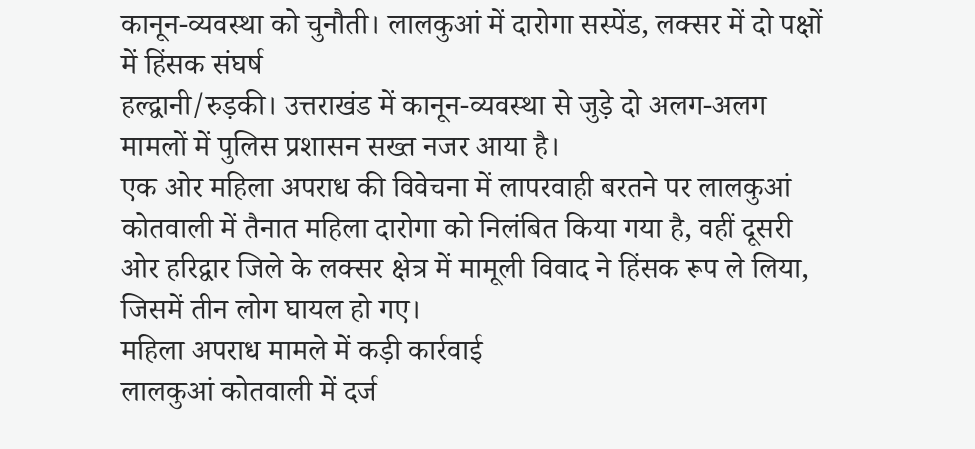कानून-व्यवस्था को चुनौती। लालकुआं में दारोगा सस्पेंड, लक्सर में दो पक्षों में हिंसक संघर्ष
हल्द्वानी/रुड़की। उत्तराखंड में कानून-व्यवस्था से जुड़े दो अलग-अलग मामलों में पुलिस प्रशासन सख्त नजर आया है।
एक ओर महिला अपराध की विवेचना में लापरवाही बरतने पर लालकुआं कोतवाली में तैनात महिला दारोगा को निलंबित किया गया है, वहीं दूसरी ओर हरिद्वार जिले के लक्सर क्षेत्र में मामूली विवाद ने हिंसक रूप ले लिया, जिसमें तीन लोग घायल हो गए।
महिला अपराध मामले में कड़ी कार्रवाई
लालकुआं कोतवाली में दर्ज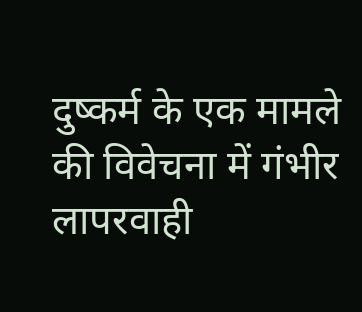दुष्कर्म के एक मामले की विवेचना में गंभीर लापरवाही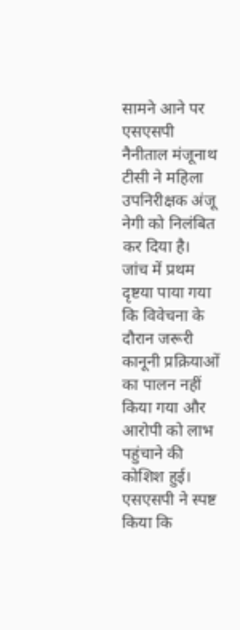सामने आने पर एसएसपी नैनीताल मंजूनाथ टीसी ने महिला उपनिरीक्षक अंजू नेगी को निलंबित कर दिया है।
जांच में प्रथम दृष्टया पाया गया कि विवेचना के दौरान जरूरी कानूनी प्रक्रियाओं का पालन नहीं किया गया और आरोपी को लाभ पहुंचाने की कोशिश हुई। एसएसपी ने स्पष्ट किया कि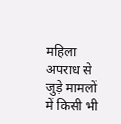महिला अपराध से जुड़े मामलों में किसी भी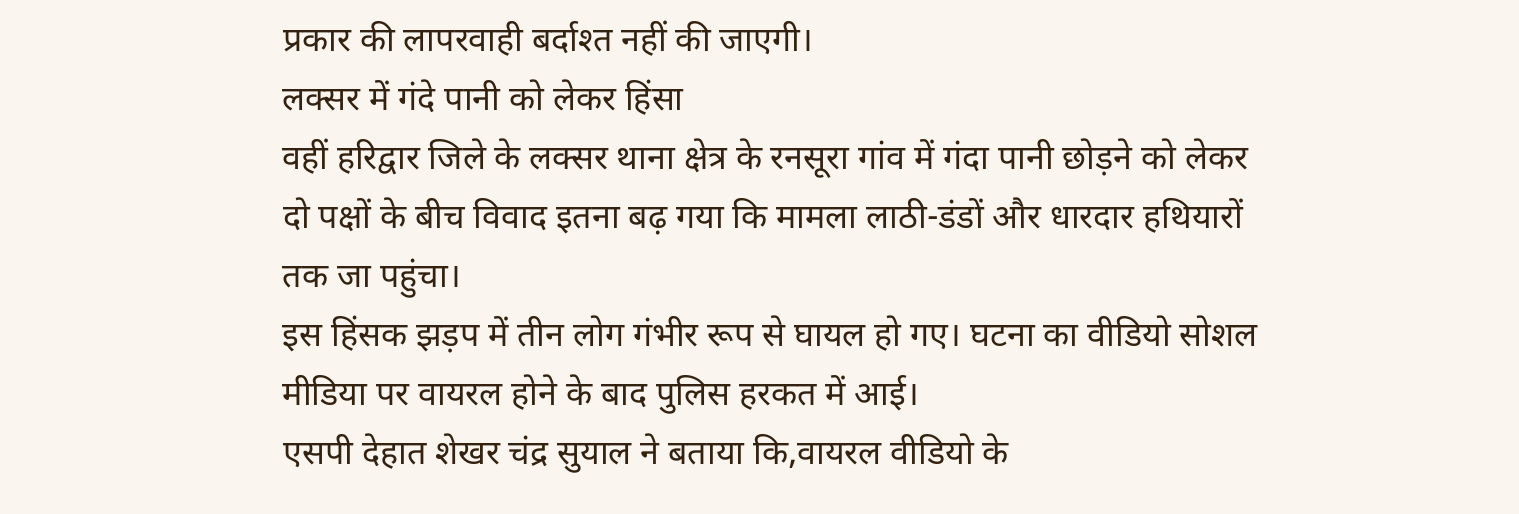प्रकार की लापरवाही बर्दाश्त नहीं की जाएगी।
लक्सर में गंदे पानी को लेकर हिंसा
वहीं हरिद्वार जिले के लक्सर थाना क्षेत्र के रनसूरा गांव में गंदा पानी छोड़ने को लेकर दो पक्षों के बीच विवाद इतना बढ़ गया कि मामला लाठी-डंडों और धारदार हथियारों तक जा पहुंचा।
इस हिंसक झड़प में तीन लोग गंभीर रूप से घायल हो गए। घटना का वीडियो सोशल मीडिया पर वायरल होने के बाद पुलिस हरकत में आई।
एसपी देहात शेखर चंद्र सुयाल ने बताया कि,वायरल वीडियो के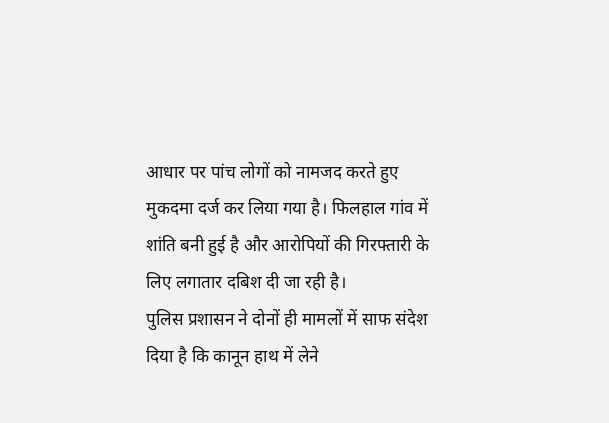आधार पर पांच लोगों को नामजद करते हुए मुकदमा दर्ज कर लिया गया है। फिलहाल गांव में शांति बनी हुई है और आरोपियों की गिरफ्तारी के लिए लगातार दबिश दी जा रही है।
पुलिस प्रशासन ने दोनों ही मामलों में साफ संदेश दिया है कि कानून हाथ में लेने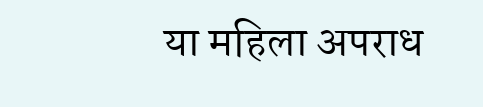या महिला अपराध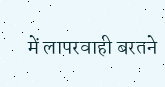में लापरवाही बरतने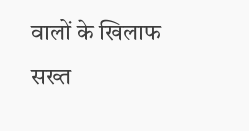वालों के खिलाफ सख्त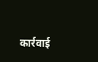कार्रवाई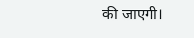की जाएगी।